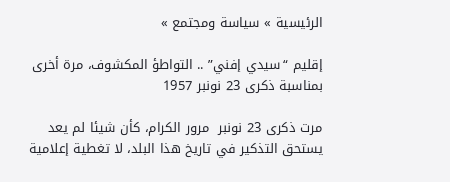الرئيسية » سياسة ومجتمع »

إقليم “سيدي إفني” .. التواطؤ المكشوف، مرة أخرى بمناسبة ذكرى 23 نونبر 1957

مرت ذكرى 23 نونبر  مرور الكرام، كأن شيئا لم يعد يستحق التذكير في تاريخ هذا البلد، لا تغطية إعلامية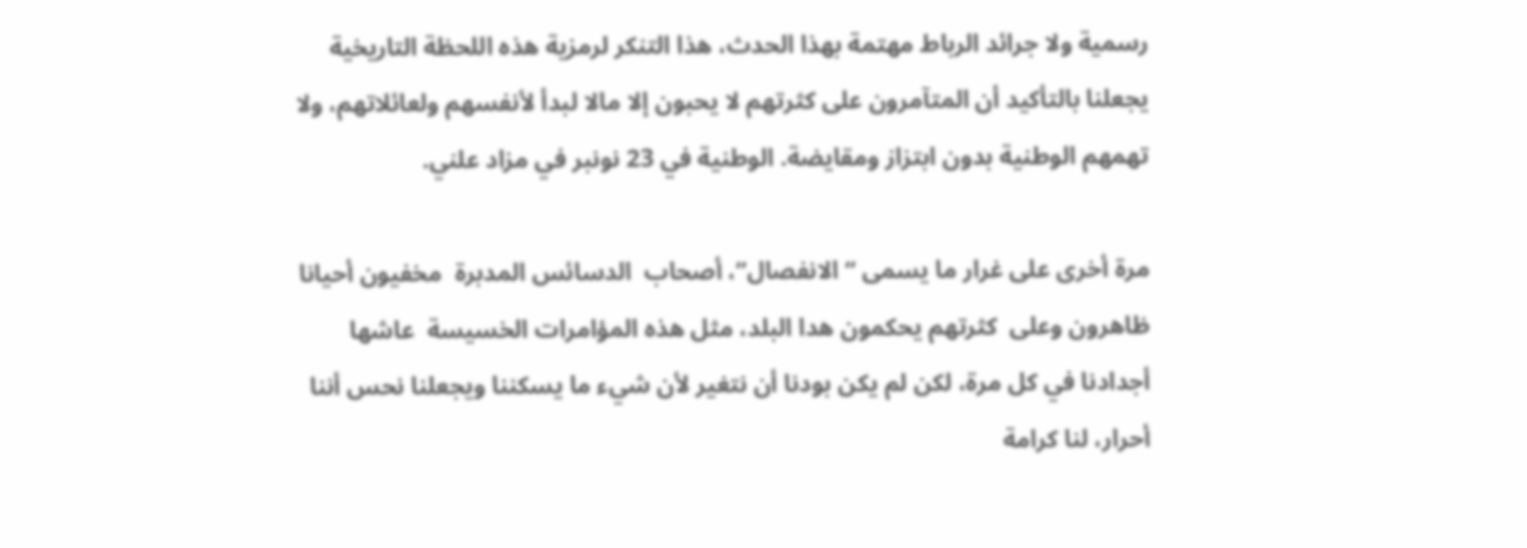رسمية ولا جرائد الرباط مهتمة بهذا الحدث، هذا التنكر لرمزية هذه اللحظة التاريخية يجعلنا بالتأكيد أن المتآمرون على كثرتهم لا يحبون إلا مالا لبدأ لأنفسهم ولعائلاتهم، ولا تهمهم الوطنية بدون ابتزاز ومقايضة. الوطنية في 23 نونبر في مزاد علني.

مرة أخرى على غرار ما يسمى “الانفصال”، أصحاب  الدسائس المدبرة  مخفيون أحيانا  ظاهرون وعلى  كثرتهم يحكمون هدا البلد، مثل هذه المؤامرات الخسيسة  عاشها أجدادنا في كل مرة، لكن لم يكن بودنا أن نتغير لأن شيء ما يسكننا ويجعلنا نحس أننا أحرار، لنا كرامة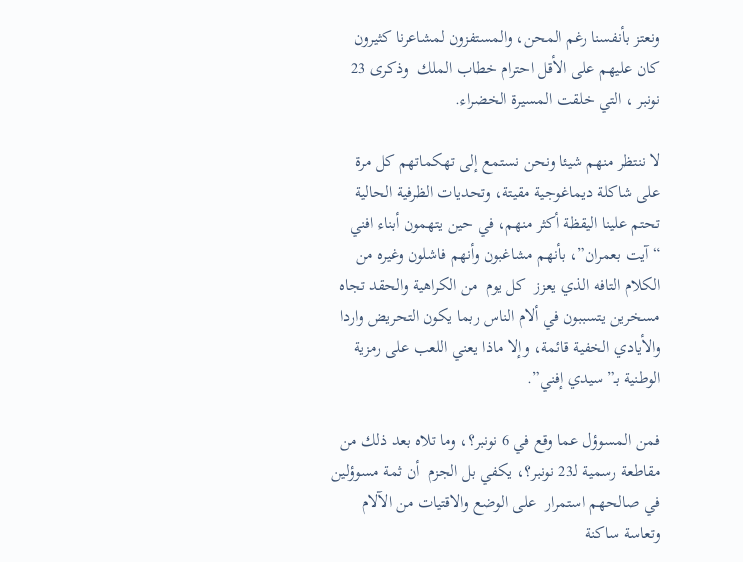ونعتز بأنفسنا رغم المحن، والمستفزون لمشاعرنا كثيرون  كان عليهم على الأقل احترام خطاب الملك  وذكرى 23 نونبر ، التي خلقت المسيرة الخضراء.

لا ننتظر منهم شيئا ونحن نستمع إلى تهكماتهم كل مرة على شاكلة ديماغوجية مقيتة، وتحديات الظرفية الحالية تحتم علينا اليقظة أكثر منهم، في حين يتهمون أبناء افني “آيت بعمران”، بأنهم مشاغبون وأنهم فاشلون وغيره من الكلام التافه الذي يعزز  كل يوم  من الكراهية والحقد تجاه مسخرين يتسببون في ألام الناس ربما يكون التحريض واردا والأيادي الخفية قائمة، وإلا ماذا يعني اللعب على رمزية الوطنية بـ”سيدي إفني”.

فمن المسوؤل عما وقع في 6 نونبر؟، وما تلاه بعد ذلك من مقاطعة رسمية لـ23 نونبر؟، يكفي بل الجزم  أن ثمة مسوؤلين في صالحهم استمرار  على الوضع والاقتيات من الآلام وتعاسة ساكنة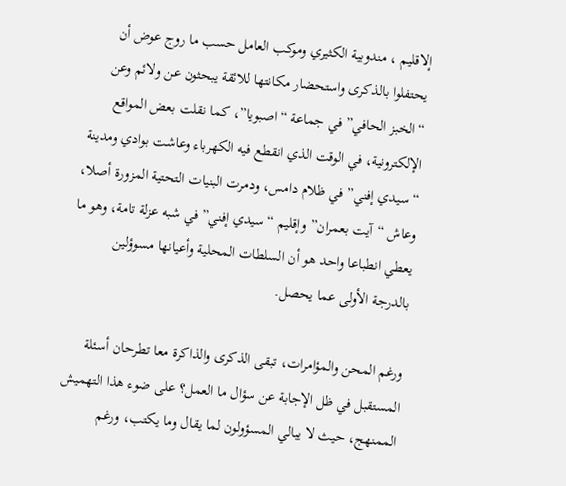إلاقليم ، مندوبية الكثيري وموكب العامل حسب ما روج عوض أن يحتفلوا بالذكرى واستحضار مكانتها للائقة يبحثون عن ولائم وعن “الخبز الحافي” في جماعة “اصبويا”، كما نقلت بعض المواقع الإلكترونية، في الوقت الذي انقطع فيه الكهرباء وعاشت بوادي ومدينة “سيدي إفني” في ظلام دامس، ودمرت البنيات التحتية المزورة أصلا، وعاش “آيت بعمران” وإقليم “سيدي إفني” في شبه عزلة تامة، وهو ما يعطي انطباعا واحد هو أن السلطات المحلية وأعيانها مسوؤلين بالدرجة الأولى عما يحصل.

ورغم المحن والمؤامرات، تبقى الذكرى والذاكرة معا تطرحان أسئلة المستقبل في ظل الإجابة عن سؤال ما العمل؟ على ضوء هذا التهميش الممنهج، حيث لا يبالي المسؤولون لما يقال وما يكتب، ورغم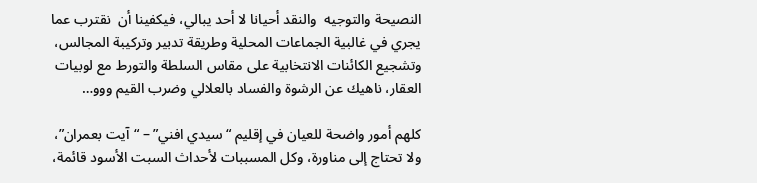النصيحة والتوجيه  والنقد أحيانا لا أحد يبالي، فيكفينا أن  نقترب عما يجري في غالبية الجماعات المحلية وطريقة تدبير وتركيبة المجالس، وتشجيع الكائنات الانتخابية على مقاس السلطة والتورط مع لوبيات العقار، ناهيك عن الرشوة والفساد بالعلالي وضرب القيم ووو…

كلهم أمور واضحة للعيان في إقليم “سيدي افني” – “آيت بعمران”، ولا تحتاج إلى مناورة، وكل المسببات لأحداث السبت الأسود قائمة،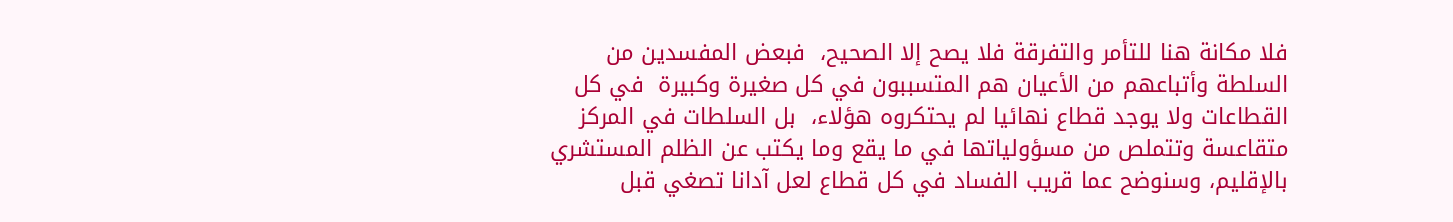فلا مكانة هنا للتأمر والتفرقة فلا يصح إلا الصحيح،  فبعض المفسدين من السلطة وأتباعهم من الأعيان هم المتسببون في كل صغيرة وكبيرة  في كل القطاعات ولا يوجد قطاع نهائيا لم يحتكروه هؤلاء،  بل السلطات في المركز متقاعسة وتتملص من مسؤولياتها في ما يقع وما يكتب عن الظلم المستشري بالإقليم، وسنوضح عما قريب الفساد في كل قطاع لعل آدانا تصغي قبل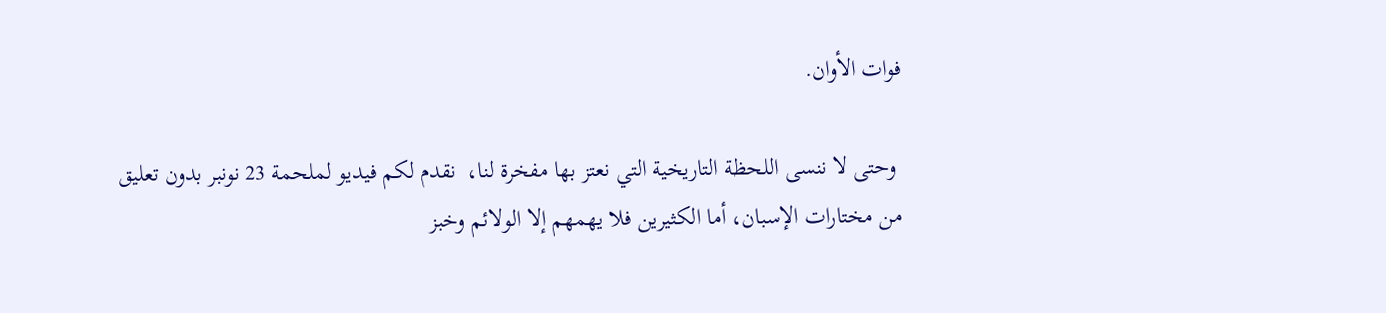فوات الأوان.

 وحتى لا ننسى اللحظة التاريخية التي نعتز بها مفخرة لنا،  نقدم لكم فيديو لملحمة 23 نونبر بدون تعليق من مختارات الإسبان، أما الكثيرين فلا يهمهم إلا الولائم وخبز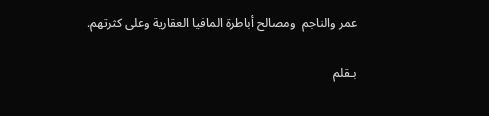عمر والناجم  ومصالح أباطرة المافيا العقارية وعلى كثرتهم.

بـقلم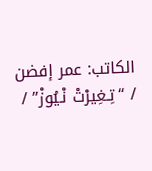الكاتب: عمر إفضن / “تِـغِيرْتْ نْـيُوزْ” /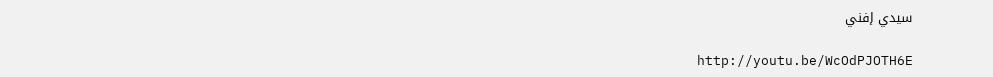سيدي إفني

http://youtu.be/WcOdPJOTH6E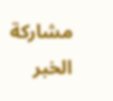مشاركة الخبر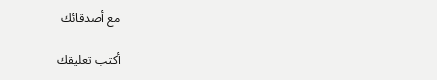مع أصدقائك

أكتب تعليقك